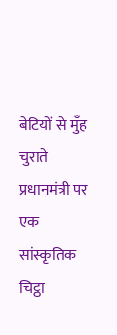बेटियों से मुँह चुराते प्रधानमंत्री पर एक सांस्कृतिक चिट्ठा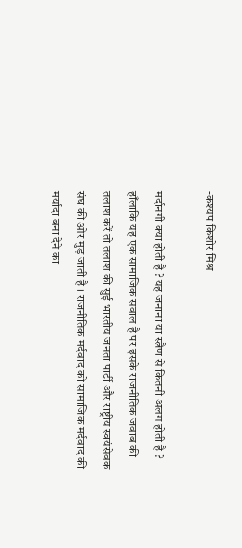-कश्यप किशोर मिश्र

मर्दानगी क्या होती है ? यह जनाना या स्त्रैण से कितनी अलग होती है ? हाँलाकि यह एक सामाजिक सवाल है पर इसके राजनीतिक जवाब की तलाश करें तो तलाश की सुई भारतीय जनता पार्टी और राष्ट्रीय स्वयंसेवक संघ की ओर मुड़ जाती है । राजनीतिक मर्दवाद को सामाजिक मर्दवाद की मर्यादा बना देने का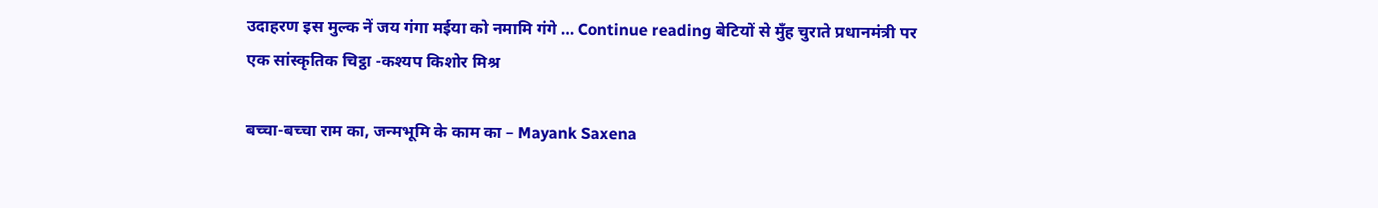उदाहरण इस मुल्क नें जय गंगा मईया को नमामि गंगे … Continue reading बेटियों से मुँह चुराते प्रधानमंत्री पर एक सांस्कृतिक चिट्ठा -कश्यप किशोर मिश्र

बच्चा-बच्चा राम का, जन्मभूमि के काम का – Mayank Saxena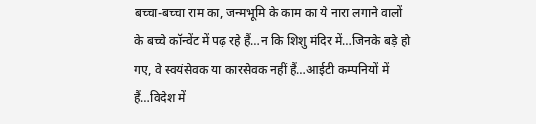बच्चा-बच्चा राम का, जन्मभूमि के काम का ये नारा लगाने वालों के बच्चे कॉन्वेंट में पढ़ रहे हैं…न कि शिशु मंदिर में…जिनके बड़े हो गए, वे स्वयंसेवक या कारसेवक नहीं हैं…आईटी कम्पनियों में हैं…विदेश में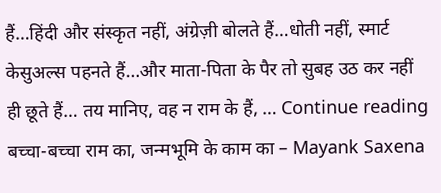हैं…हिंदी और संस्कृत नहीं, अंग्रेज़ी बोलते हैं…धोती नहीं, स्मार्ट केसुअल्स पहनते हैं…और माता-पिता के पैर तो सुबह उठ कर नहीं ही छूते हैं… तय मानिए, वह न राम के हैं, … Continue reading बच्चा-बच्चा राम का, जन्मभूमि के काम का – Mayank Saxena